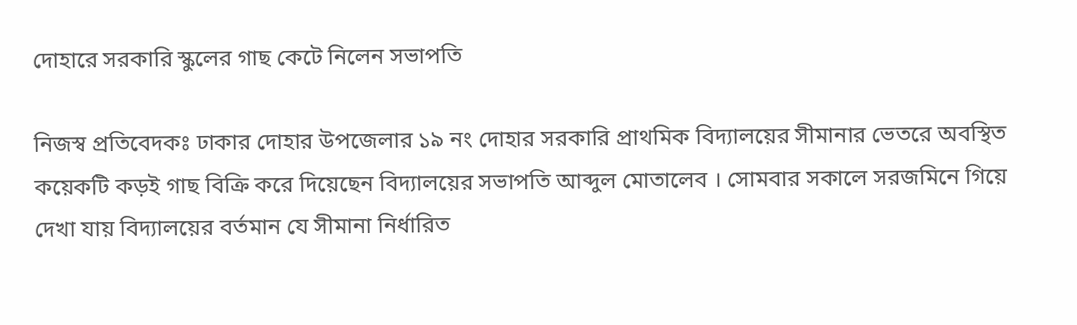দোহারে সরকারি স্কুলের গাছ কেটে নিলেন সভাপতি

নিজস্ব প্রতিবেদকঃ ঢাকার দোহার উপজেলার ১৯ নং দোহার সরকারি প্রাথমিক বিদ্যালয়ের সীমানার ভেতরে অবস্থিত কয়েকটি কড়ই গাছ বিক্রি করে দিয়েছেন বিদ্যালয়ের সভাপতি আব্দুল মোতালেব । সোমবার সকালে সরজমিনে গিয়ে দেখা যায় বিদ্যালয়ের বর্তমান যে সীমানা নির্ধারিত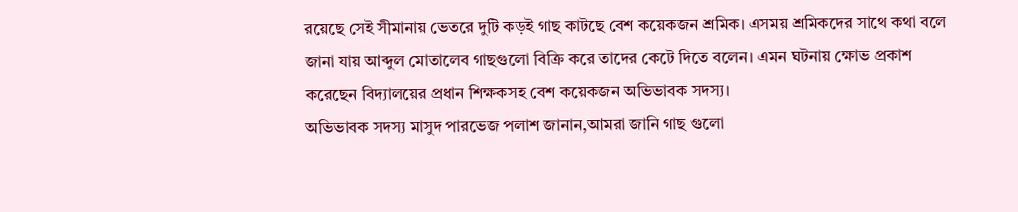রয়েছে সেই সীমানায় ভেতরে দুটি কড়ই গাছ কাটছে বেশ কয়েকজন শ্রমিক। এসময় শ্রমিকদের সাথে কথা বলে জানা যায় আব্দুল মোতালেব গাছগুলো বিক্রি করে তাদের কেটে দিতে বলেন। এমন ঘটনায় ক্ষোভ প্রকাশ করেছেন বিদ্যালয়ের প্রধান শিক্ষকসহ বেশ কয়েকজন অভিভাবক সদস্য।
অভিভাবক সদস্য মাসুদ পারভেজ পলাশ জানান,আমরা জানি গাছ গুলো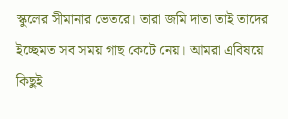স্কুলের সীমানার ভেতরে। তারা জমি দাতা তাই তাদের ইচ্ছেমত সব সময় গাছ কেটে নেয়। আমরা এবিষয়ে কিছুই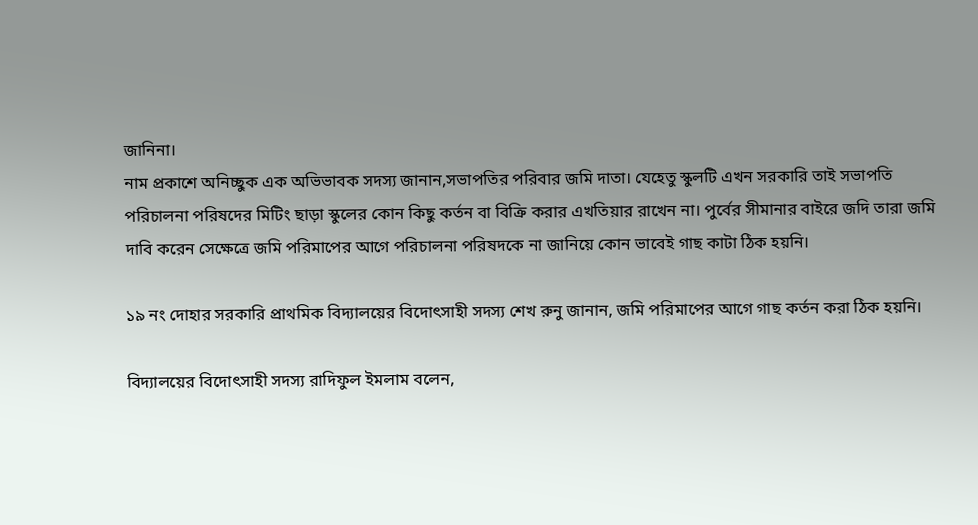জানিনা।
নাম প্রকাশে অনিচ্ছুক এক অভিভাবক সদস্য জানান,সভাপতির পরিবার জমি দাতা। যেহেতু স্কুলটি এখন সরকারি তাই সভাপতি পরিচালনা পরিষদের মিটিং ছাড়া স্কুলের কোন কিছু কর্তন বা বিক্রি করার এখতিয়ার রাখেন না। পুর্বের সীমানার বাইরে জদি তারা জমি দাবি করেন সেক্ষেত্রে জমি পরিমাপের আগে পরিচালনা পরিষদকে না জানিয়ে কোন ভাবেই গাছ কাটা ঠিক হয়নি।

১৯ নং দোহার সরকারি প্রাথমিক বিদ্যালয়ের বিদোৎসাহী সদস্য শেখ রুনু জানান, জমি পরিমাপের আগে গাছ কর্তন করা ঠিক হয়নি।

বিদ্যালয়ের বিদোৎসাহী সদস্য রাদিফুল ইমলাম বলেন,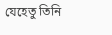যেহেতু তিনি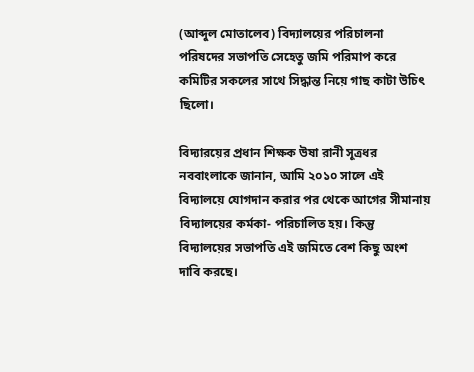(আব্দুল মোতালেব) বিদ্যালয়ের পরিচালনা পরিষদের সভাপতি সেহেতু জমি পরিমাপ করে কমিটির সকলের সাথে সিদ্ধান্ত নিয়ে গাছ কাটা উচিৎ ছিলো।

বিদ্যারয়ের প্রধান শিক্ষক উষা রানী সূত্রধর নববাংলাকে জানান, আমি ২০১০ সালে এই বিদ্যালয়ে যোগদান করার পর থেকে আগের সীমানায় বিদ্যালয়ের কর্মকা- পরিচালিত হয়। কিন্তু বিদ্যালয়ের সভাপতি এই জমিতে বেশ কিছু অংশ দাবি করছে।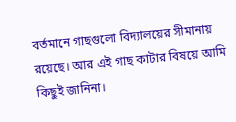বর্তমানে গাছগুলো বিদ্যালয়ের সীমানায় রয়েছে। আর এই গাছ কাটার বিষয়ে আমি কিছুই জানিনা।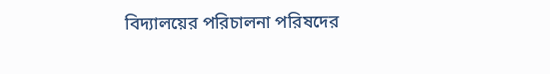বিদ্যালয়ের পরিচালনা পরিষদের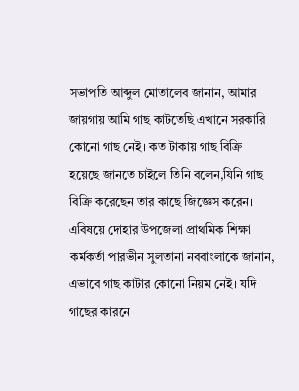সভাপতি আব্দুল মোতালেব জানান, আমার জায়গায় আমি গাছ কাটতেছি এখানে সরকারি কোনো গাছ নেই। কত টাকায় গাছ বিক্রি হয়েছে জানতে চাইলে তিনি বলেন,যিনি গাছ বিক্রি করেছেন তার কাছে জিজ্ঞেস করেন।
এবিষয়ে দোহার উপজেলা প্রাথমিক শিক্ষা কর্মকর্তা পারভীন সুলতানা নববাংলাকে জানান, এভাবে গাছ কাটার কোনো নিয়ম নেই। যদি গাছের কারনে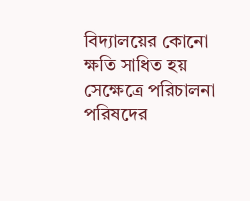বিদ্যালয়ের কোনো ক্ষতি সাধিত হয় সেক্ষেত্রে পরিচালনা পরিষদের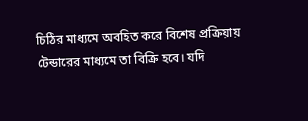চিঠির মাধ্যমে অবহিত করে বিশেষ প্রক্রিয়ায় টেন্ডারের মাধ্যমে তা বিক্রি হবে। যদি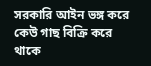সরকারি আইন ভঙ্গ করে কেউ গাছ বিক্রি করে থাকে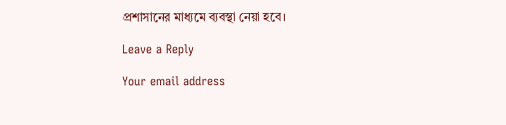প্রশাসানের মাধ্যমে ব্যবস্থা নেয়া হবে।

Leave a Reply

Your email address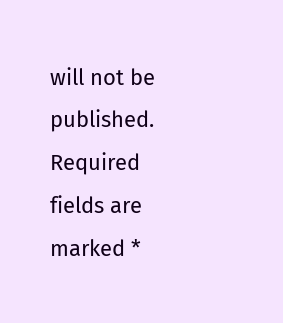will not be published. Required fields are marked *